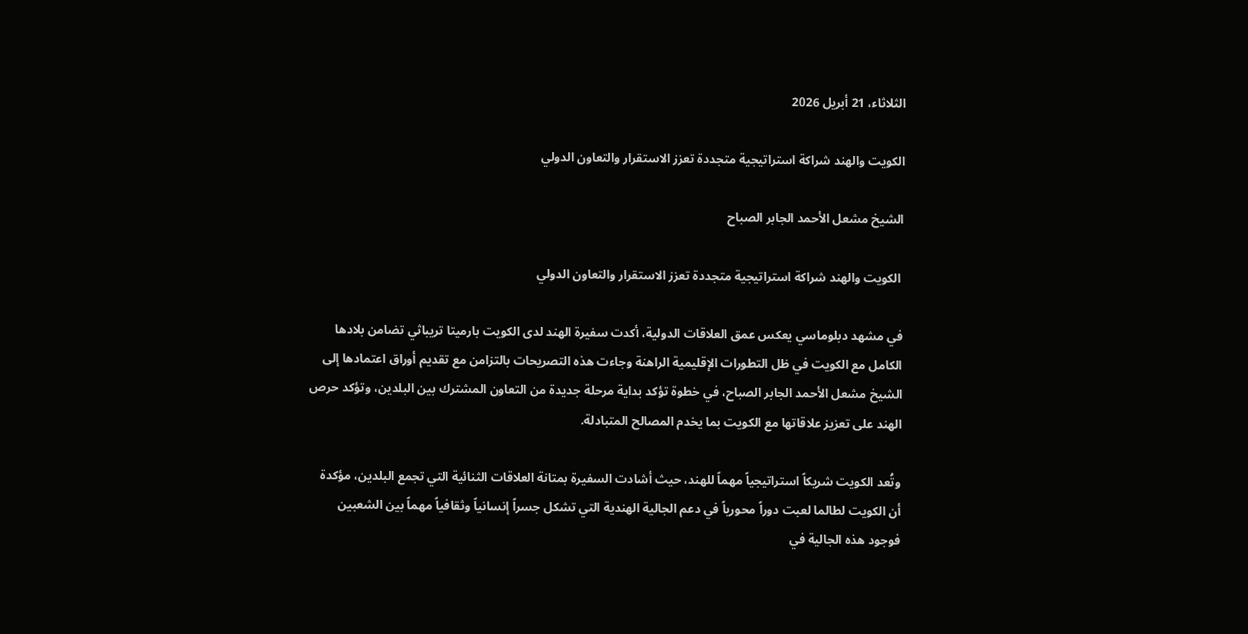الثلاثاء، 21 أبريل 2026

الكويت والهند شراكة استراتيجية متجددة تعزز الاستقرار والتعاون الدولي

الشيخ مشعل الأحمد الجابر الصباح

 الكويت والهند شراكة استراتيجية متجددة تعزز الاستقرار والتعاون الدولي

في مشهد دبلوماسي يعكس عمق العلاقات الدولية، أكدت سفيرة الهند لدى الكويت بارميتا تريباثي تضامن بلادها الكامل مع الكويت في ظل التطورات الإقليمية الراهنة وجاءت هذه التصريحات بالتزامن مع تقديم أوراق اعتمادها إلى الشيخ مشعل الأحمد الجابر الصباح، في خطوة تؤكد بداية مرحلة جديدة من التعاون المشترك بين البلدين، وتؤكد حرص الهند على تعزيز علاقاتها مع الكويت بما يخدم المصالح المتبادلة.

وتُعد الكويت شريكاً استراتيجياً مهماً للهند، حيث أشادت السفيرة بمتانة العلاقات الثنائية التي تجمع البلدين، مؤكدة أن الكويت لطالما لعبت دوراً محورياً في دعم الجالية الهندية التي تشكل جسراً إنسانياً وثقافياً مهماً بين الشعبين فوجود هذه الجالية في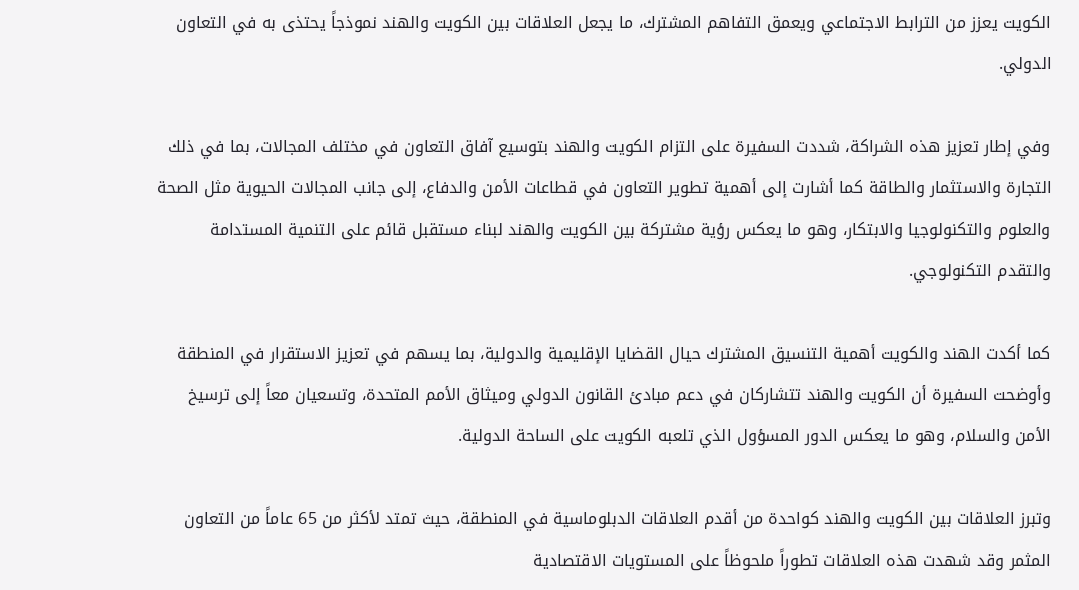الكويت يعزز من الترابط الاجتماعي ويعمق التفاهم المشترك، ما يجعل العلاقات بين الكويت والهند نموذجاً يحتذى به في التعاون الدولي.

وفي إطار تعزيز هذه الشراكة، شددت السفيرة على التزام الكويت والهند بتوسيع آفاق التعاون في مختلف المجالات، بما في ذلك التجارة والاستثمار والطاقة كما أشارت إلى أهمية تطوير التعاون في قطاعات الأمن والدفاع، إلى جانب المجالات الحيوية مثل الصحة والعلوم والتكنولوجيا والابتكار، وهو ما يعكس رؤية مشتركة بين الكويت والهند لبناء مستقبل قائم على التنمية المستدامة والتقدم التكنولوجي.

كما أكدت الهند والكويت أهمية التنسيق المشترك حيال القضايا الإقليمية والدولية، بما يسهم في تعزيز الاستقرار في المنطقة وأوضحت السفيرة أن الكويت والهند تتشاركان في دعم مبادئ القانون الدولي وميثاق الأمم المتحدة، وتسعيان معاً إلى ترسيخ الأمن والسلام، وهو ما يعكس الدور المسؤول الذي تلعبه الكويت على الساحة الدولية.

وتبرز العلاقات بين الكويت والهند كواحدة من أقدم العلاقات الدبلوماسية في المنطقة، حيث تمتد لأكثر من 65 عاماً من التعاون المثمر وقد شهدت هذه العلاقات تطوراً ملحوظاً على المستويات الاقتصادية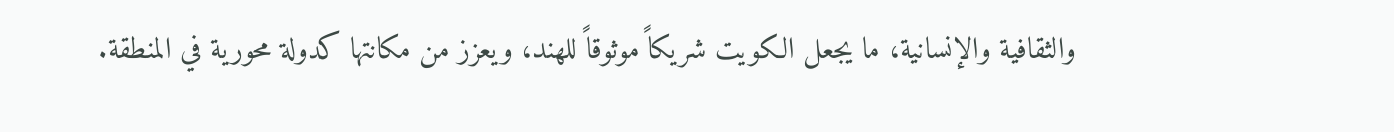والثقافية والإنسانية، ما يجعل الكويت شريكاً موثوقاً للهند، ويعزز من مكانتها كدولة محورية في المنطقة.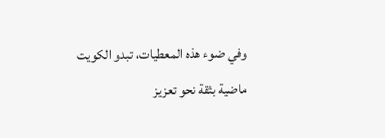وفي ضوء هذه المعطيات، تبدو الكويت ماضية بثقة نحو تعزيز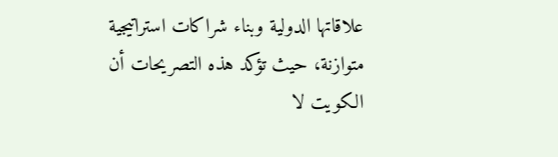علاقاتها الدولية وبناء شراكات استراتيجية متوازنة، حيث تؤكد هذه التصريحات أن الكويت لا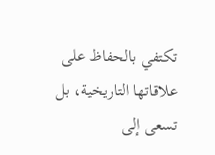تكتفي بالحفاظ على علاقاتها التاريخية، بل تسعى إلى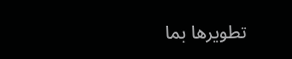تطويرها بما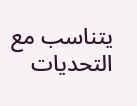يتناسب مع التحديات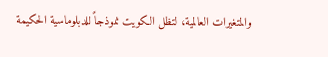والمتغيرات العالمية، لتظل الكويت نموذجاً للدبلوماسية الحكيمة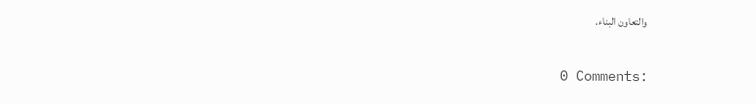والتعاون البناء.

0 Comments: